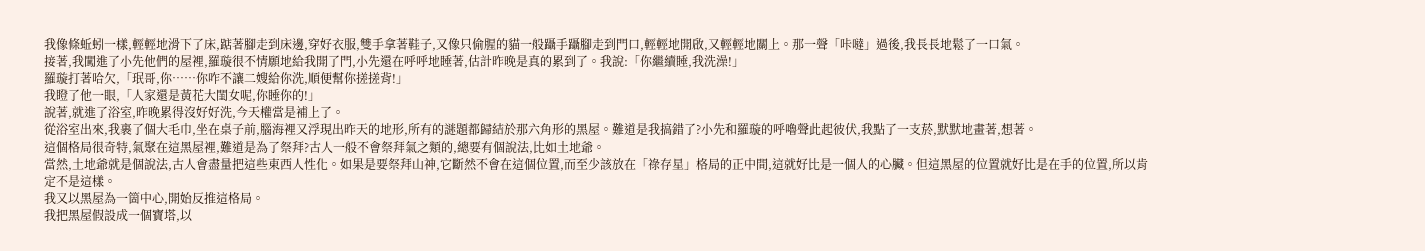我像條蚯蚓一樣,輕輕地滑下了床,踮著腳走到床邊,穿好衣服,雙手拿著鞋子,又像只偷腥的貓一般躡手躡腳走到門口,輕輕地開啟,又輕輕地關上。那一聲「咔噠」過後,我長長地鬆了一口氣。
接著,我闖進了小先他們的屋裡,羅璇很不情願地給我開了門,小先還在呼呼地睡著,估計昨晚是真的累到了。我說:「你繼續睡,我洗澡!」
羅璇打著哈欠,「珉哥,你……你咋不讓二嫂給你洗,順便幫你搓搓背!」
我瞪了他一眼,「人家還是黃花大閨女呢,你睡你的!」
說著,就進了浴室,昨晚累得沒好好洗,今天權當是補上了。
從浴室出來,我裹了個大毛巾,坐在桌子前,腦海裡又浮現出昨天的地形,所有的謎題都歸結於那六角形的黑屋。難道是我搞錯了?小先和羅璇的呼嚕聲此起彼伏,我點了一支菸,默默地畫著,想著。
這個格局很奇特,氣聚在這黑屋裡,難道是為了祭拜?古人一般不會祭拜氣之類的,總要有個說法,比如土地爺。
當然,土地爺就是個說法,古人會盡量把這些東西人性化。如果是要祭拜山神,它斷然不會在這個位置,而至少該放在「祿存星」格局的正中間,這就好比是一個人的心臟。但這黑屋的位置就好比是在手的位置,所以肯定不是這樣。
我又以黑屋為一箇中心,開始反推這格局。
我把黑屋假設成一個寶塔,以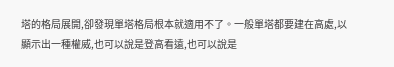塔的格局展開,卻發現單塔格局根本就適用不了。一般單塔都要建在高處,以顯示出一種權威,也可以說是登高看遠,也可以說是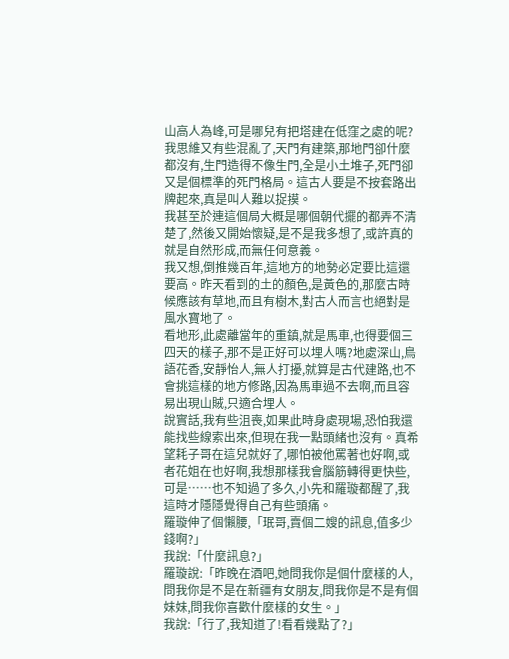山高人為峰,可是哪兒有把塔建在低窪之處的呢?
我思維又有些混亂了,天門有建築,那地門卻什麼都沒有,生門造得不像生門,全是小土堆子,死門卻又是個標準的死門格局。這古人要是不按套路出牌起來,真是叫人難以捉摸。
我甚至於連這個局大概是哪個朝代擺的都弄不清楚了,然後又開始懷疑,是不是我多想了,或許真的就是自然形成,而無任何意義。
我又想,倒推幾百年,這地方的地勢必定要比這還要高。昨天看到的土的顏色,是黃色的,那麼古時候應該有草地,而且有樹木,對古人而言也絕對是風水寶地了。
看地形,此處離當年的重鎮,就是馬車,也得要個三四天的樣子,那不是正好可以埋人嗎?地處深山,鳥語花香,安靜怡人,無人打擾,就算是古代建路,也不會挑這樣的地方修路,因為馬車過不去啊,而且容易出現山賊,只適合埋人。
說實話,我有些沮喪,如果此時身處現場,恐怕我還能找些線索出來,但現在我一點頭緒也沒有。真希望耗子哥在這兒就好了,哪怕被他罵著也好啊,或者花姐在也好啊,我想那樣我會腦筋轉得更快些,可是……也不知過了多久,小先和羅璇都醒了,我這時才隱隱覺得自己有些頭痛。
羅璇伸了個懶腰,「珉哥,賣個二嫂的訊息,值多少錢啊?」
我說:「什麼訊息?」
羅璇說:「昨晚在酒吧,她問我你是個什麼樣的人,問我你是不是在新疆有女朋友,問我你是不是有個妹妹,問我你喜歡什麼樣的女生。」
我說:「行了,我知道了!看看幾點了?」